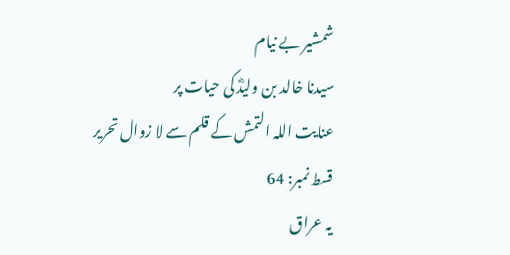شمشیر بے نیام
سیدنا خالد بن ولیدؓ کی حیات پر
عنایت اللہ التمش کے قلم سے لا زوال تحریر
قسط نمبر: 64
یہ عراق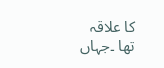کا علاقہ
تھا ۔جہاں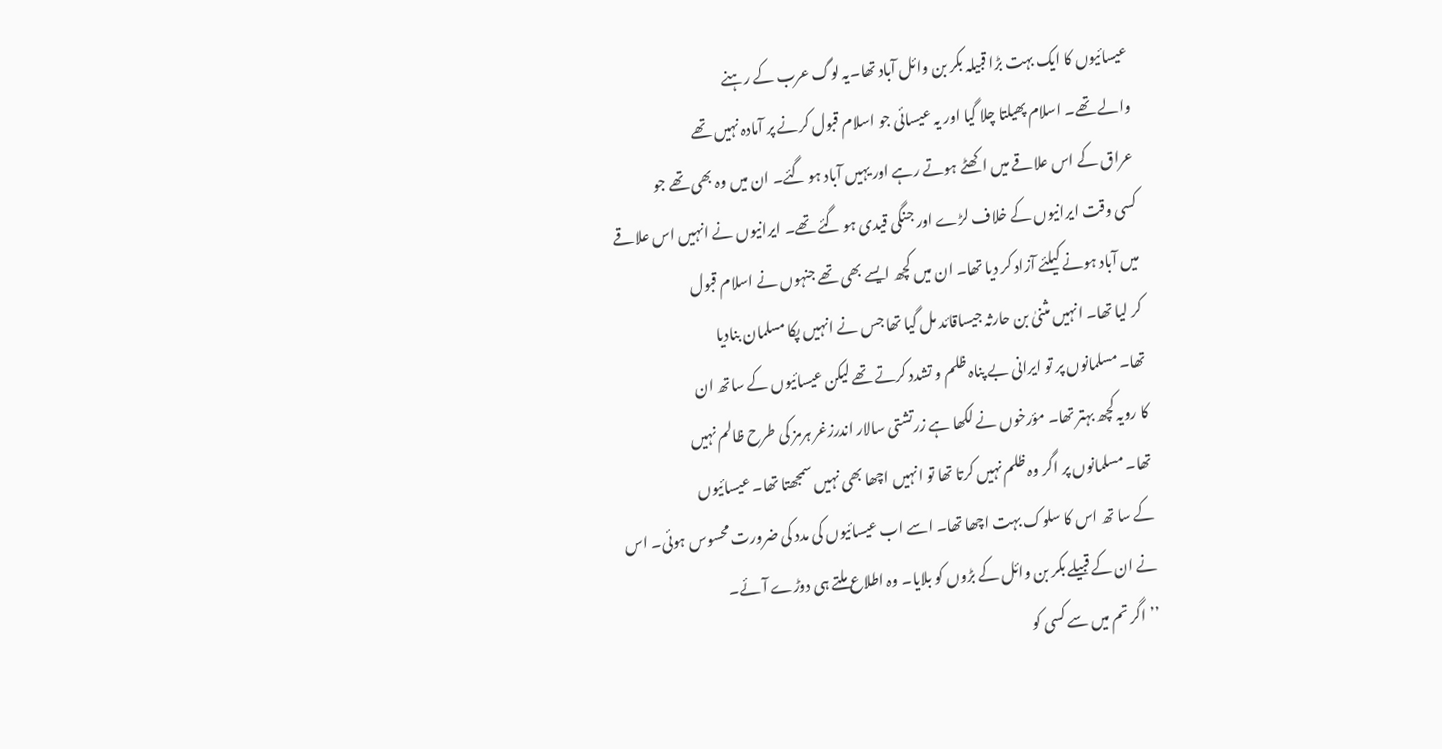عیسائیوں کا ایک بہت بڑا قبیلہ بکر بن وائل آباد تھا۔یہ لوگ عرب کے رہنے
والے تھے۔ اسلام پھیلتا چلا گیا اور یہ عیسائی جو اسلام قبول کرنے پر آمادہ نہیں تھے
عراق کے اس علاقے میں اکھٹے ہوتے رہے اور یہیں آباد ہو گئے۔ ان میں وہ بھی تھے جو
کسی وقت ایرانیوں کے خلاف لڑے اور جنگی قیدی ہو گئے تھے۔ ایرانیوں نے انہیں اس علاقے
میں آباد ہونے کیلئے آزاد کر دیا تھا۔ ان میں کچھ ایسے بھی تھے جنہوں نے اسلام قبول
کر لیا تھا۔ انہیں مثنیٰ بن حارثہ جیساقائد مل گیا تھا جس نے انہیں پکا مسلمان بنادیا
تھا۔ مسلمانوں پر تو ایرانی بے پناہ ظلم و تشدد کرتے تھے لیکن عیسائیوں کے ساتھ ان
کا رویہ کچھ بہتر تھا۔ مؤرخوں نے لکھا ہے زرتشتی سالار اندرزغر ہرمز کی طرح ظالم نہیں
تھا۔ مسلمانوں پر اگر وہ ظلم نہیں کرتا تھا تو انہیں اچھا بھی نہیں سمجھتا تھا۔ عیسائیوں
کے سا تھ اس کا سلوک بہت اچھا تھا۔ اسے اب عیسائیوں کی مدد کی ضرورت محسوس ہوئی۔ اس
نے ان کے قبیلے بکر بن وائل کے بڑوں کو بلایا۔ وہ اطلاع ملتے ہی دوڑے آئے۔
’’اگر تم میں سے کسی کو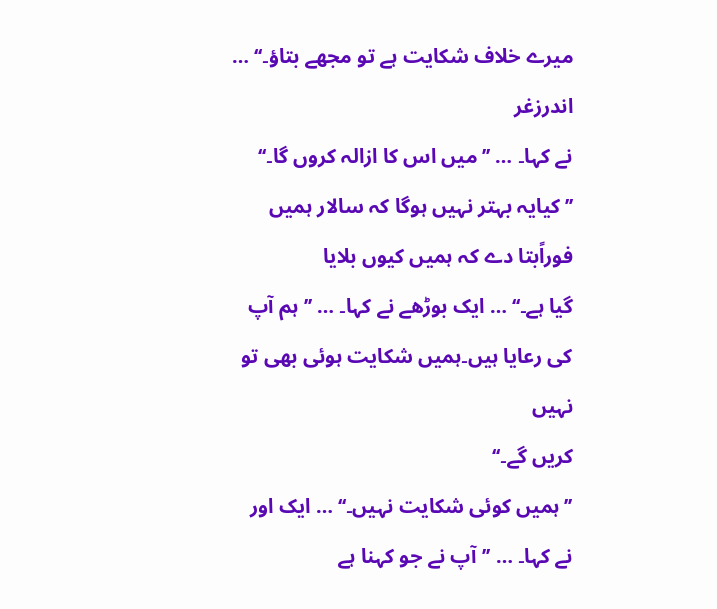میرے خلاف شکایت ہے تو مجھے بتاؤ۔‘‘ … اندرزغر
نے کہا۔ … ’’میں اس کا ازالہ کروں گا۔‘‘
’’کیایہ بہتر نہیں ہوگا کہ سالار ہمیں فوراًبتا دے کہ ہمیں کیوں بلایا
گیا ہے۔‘‘ … ایک بوڑھے نے کہا۔ … ’’ہم آپ کی رعایا ہیں۔ہمیں شکایت ہوئی بھی تو نہیں
کریں گے۔‘‘
’’ہمیں کوئی شکایت نہیں۔‘‘ … ایک اور نے کہا۔ … ’’آپ نے جو کہنا ہے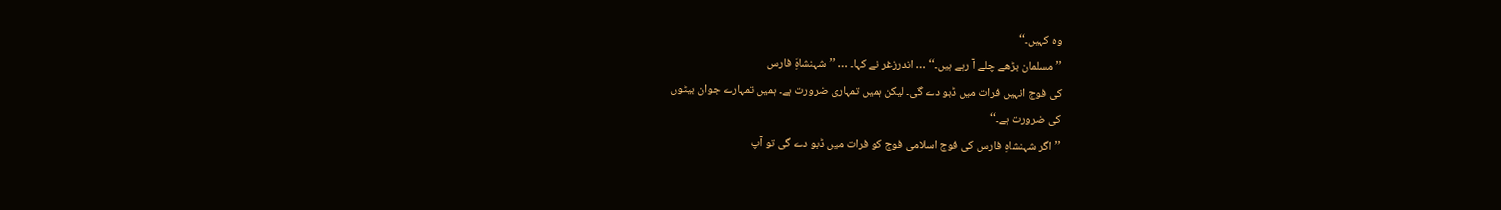وہ کہیں۔‘‘
’’مسلمان بڑھے چلے آ رہے ہیں۔‘‘ … اندرزغر نے کہا۔ … ’’شہنشاہَِ فارس
کی فوج انہیں فرات میں ڈبو دے گی۔ لیکن ہمیں تمہاری ضرورت ہے۔ ہمیں تمہارے جوان بیٹوں
کی ضرورت ہے۔‘‘
’’اگر شہنشاہِ فارس کی فوج اسلامی فوج کو فرات میں ڈبو دے گی تو آپ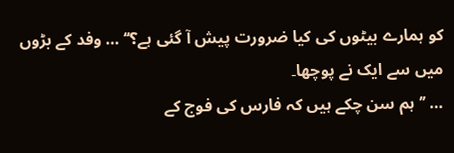کو ہمارے بیٹوں کی کیا ضرورت پیش آ گئی ہے؟‘‘ … وفد کے بڑوں میں سے ایک نے پوچھا۔
… ’’ہم سن چکے ہیں کہ فارس کی فوج کے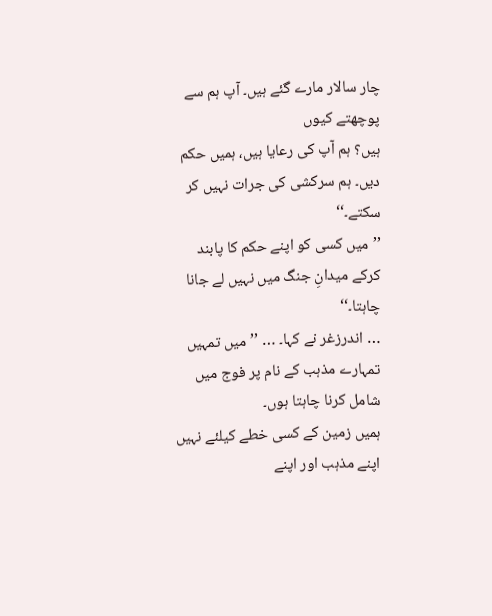چار سالار مارے گئے ہیں۔ آپ ہم سے پوچھتے کیوں
ہیں؟ ہم آپ کی رعایا ہیں، ہمیں حکم دیں۔ ہم سرکشی کی جرات نہیں کر سکتے۔‘‘
’’میں کسی کو اپنے حکم کا پابند کرکے میدانِ جنگ میں نہیں لے جانا چاہتا۔‘‘
… اندرزغر نے کہا۔ … ’’ میں تمہیں تمہارے مذہب کے نام پر فوج میں شامل کرنا چاہتا ہوں۔
ہمیں زمین کے کسی خطے کیلئے نہیں اپنے مذہب اور اپنے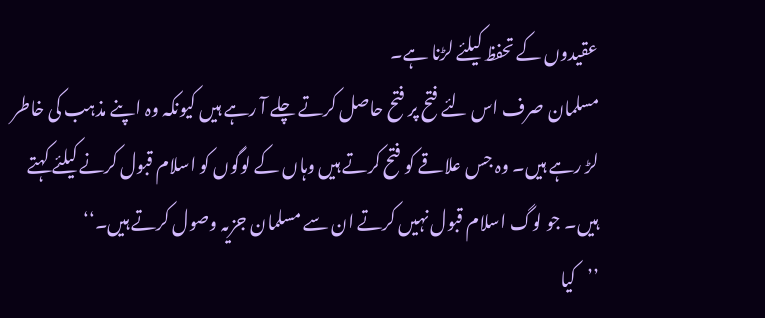عقیدوں کے تحفظ کیلئے لڑنا ہے۔
مسلمان صرف اس لئے فتح پر فتح حاصل کرتے چلے آ رہے ہیں کیونکہ وہ اپنے مذہب کی خاطر
لڑ رہے ہیں۔ وہ جس علاقے کو فتح کرتے ہیں وہاں کے لوگوں کو اسلام قبول کرنے کیلئے کہتے
ہیں۔ جو لوگ اسلام قبول نہیں کرتے ان سے مسلمان جزیہ وصول کرتے ہیں۔‘‘
’’کیا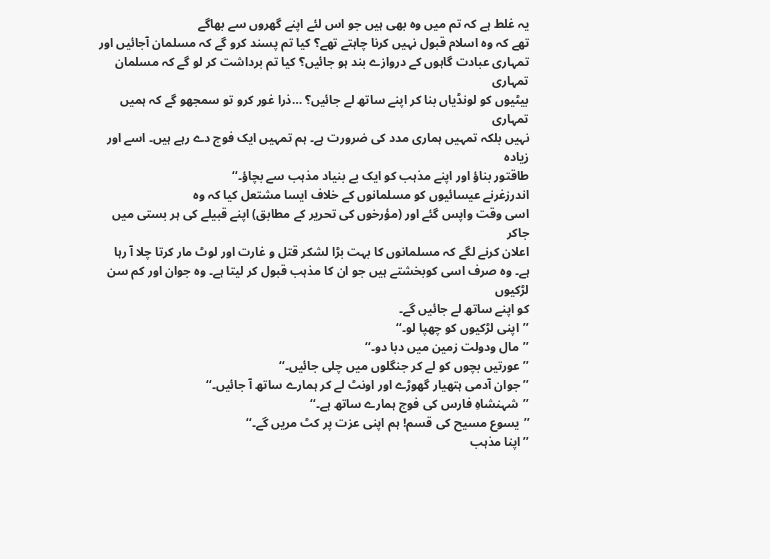یہ غلط ہے کہ تم میں وہ بھی ہیں جو اس لئے اپنے گھروں سے بھاگے
تھے کہ وہ اسلام قبول نہیں کرنا چاہتے تھے؟ کیا تم پسند کرو گے کہ مسلمان آجائیں اور
تمہاری عبادت گاہوں کے دروازے بند ہو جائیں؟ کیا تم برداشت کر لو گے کہ مسلمان تمہاری
بیٹیوں کو لونڈیاں بنا کر اپنے ساتھ لے جائیں؟ …ذرا غور کرو تو سمجھو گے کہ ہمیں تمہاری
نہیں بلکہ تمہیں ہماری مدد کی ضرورت ہے۔ ہم تمہیں ایک فوج دے رہے ہیں۔ اسے اور زیادہ
طاقتور بناؤ اور اپنے مذہب کو ایک بے بنیاد مذہب سے بچاؤ۔‘‘
اندرزغرنے عیسائیوں کو مسلمانوں کے خلاف ایسا مشتعل کیا کہ وہ
اسی وقت واپس گئے اور (مؤرخوں کی تحریر کے مطابق) اپنے قبیلے کی ہر بستی میں جاکر
اعلان کرنے لگے کہ مسلمانوں کا بہت بڑا لشکر قتل و غارت اور لوٹ مار کرتا چلا آ رہا
ہے۔ وہ صرف اسی کوبخشتے ہیں جو ان کا مذہب قبول کر لیتا ہے۔ وہ جوان اور کم سن لڑکیوں
کو اپنے ساتھ لے جائیں گے۔
’’اپنی لڑکیوں کو چھپا لو۔‘‘
’’مال ودولت زمین میں دبا دو۔‘‘
’’عورتیں بچوں کو لے کر جنگلوں میں چلی جائیں۔‘‘
’’جوان آدمی ہتھیار گھوڑے اور اونٹ لے کر ہمارے ساتھ آ جائیں۔‘‘
’’شہنشاہِ فارس کی فوج ہمارے ساتھ ہے۔‘‘
’’یسوع مسیح کی قسم! ہم اپنی عزت پر کٹ مریں گے۔‘‘
’’اپنا مذہب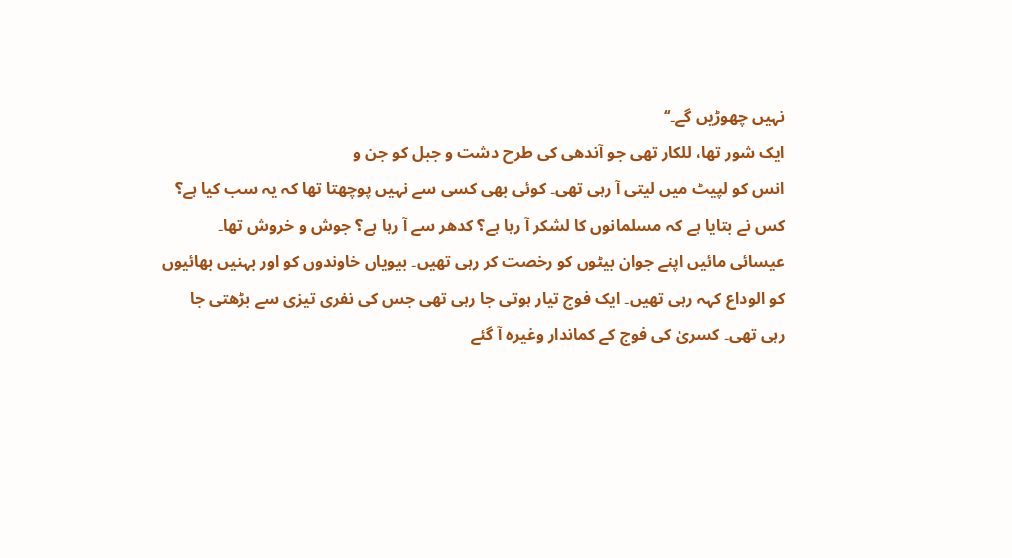نہیں چھوڑیں گے۔‘‘
ایک شور تھا، للکار تھی جو آندھی کی طرح دشت و جبل کو جن و
انس کو لپیٹ میں لیتی آ رہی تھی۔ کوئی بھی کسی سے نہیں پوچھتا تھا کہ یہ سب کیا ہے؟
کس نے بتایا ہے کہ مسلمانوں کا لشکر آ رہا ہے؟ کدھر سے آ رہا ہے؟ جوش و خروش تھا۔
عیسائی مائیں اپنے جوان بیٹوں کو رخصت کر رہی تھیں۔ بیویاں خاوندوں کو اور بہنیں بھائیوں
کو الوداع کہہ رہی تھیں۔ ایک فوج تیار ہوتی جا رہی تھی جس کی نفری تیزی سے بڑھتی جا
رہی تھی۔ کسریٰ کی فوج کے کماندار وغیرہ آ گئے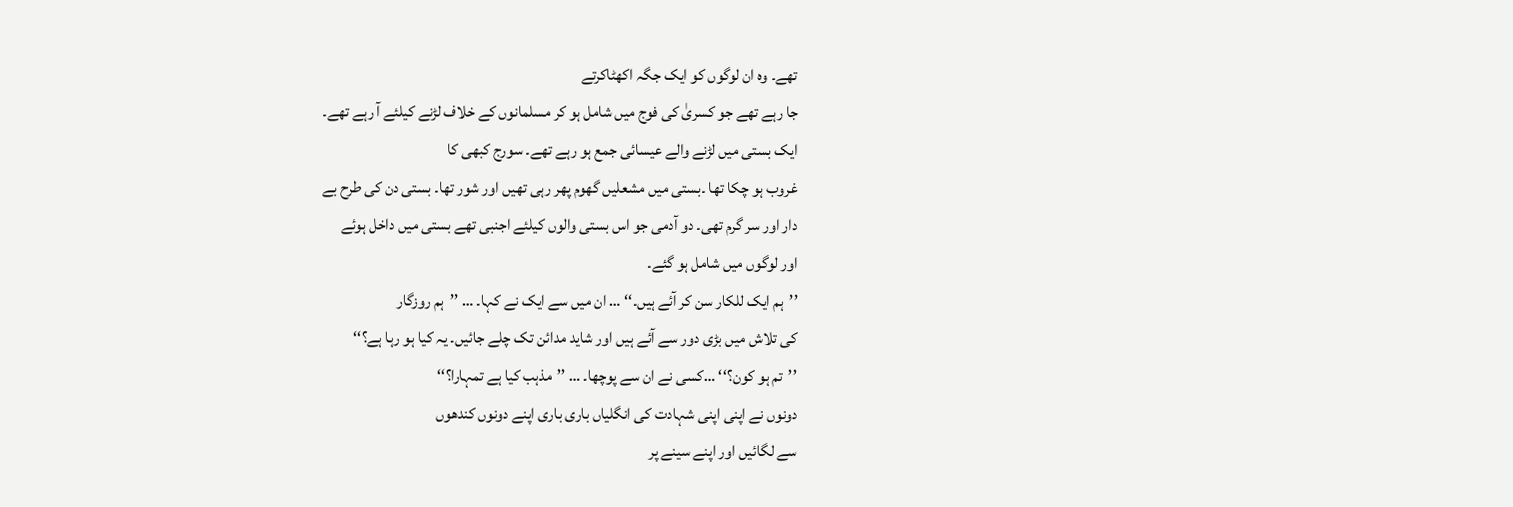تھے۔ وہ ان لوگوں کو ایک جگہ اکھٹاکرتے
جا رہے تھے جو کسریٰ کی فوج میں شامل ہو کر مسلمانوں کے خلاف لڑنے کیلئے آ رہے تھے۔
ایک بستی میں لڑنے والے عیسائی جمع ہو رہے تھے۔ سورج کبھی کا
غروب ہو چکا تھا ۔بستی میں مشعلیں گھوم پھر رہی تھیں اور شور تھا۔ بستی دن کی طرح بے
دار اور سر گرم تھی۔ دو آدمی جو اس بستی والوں کیلئے اجنبی تھے بستی میں داخل ہوئے
اور لوگوں میں شامل ہو گئے۔
’’ہم ایک للکار سن کر آئے ہیں۔‘‘ … ان میں سے ایک نے کہا۔ … ’’ہم روزگار
کی تلاش میں بڑی دور سے آئے ہیں اور شاید مدائن تک چلے جائیں۔ یہ کیا ہو رہا ہے؟‘‘
’’تم ہو کون؟‘‘ …کسی نے ان سے پوچھا۔ … ’’مذہب کیا ہے تمہارا؟‘‘
دونوں نے اپنی اپنی شہادت کی انگلیاں باری باری اپنے دونوں کندھوں
سے لگائیں اور اپنے سینے پر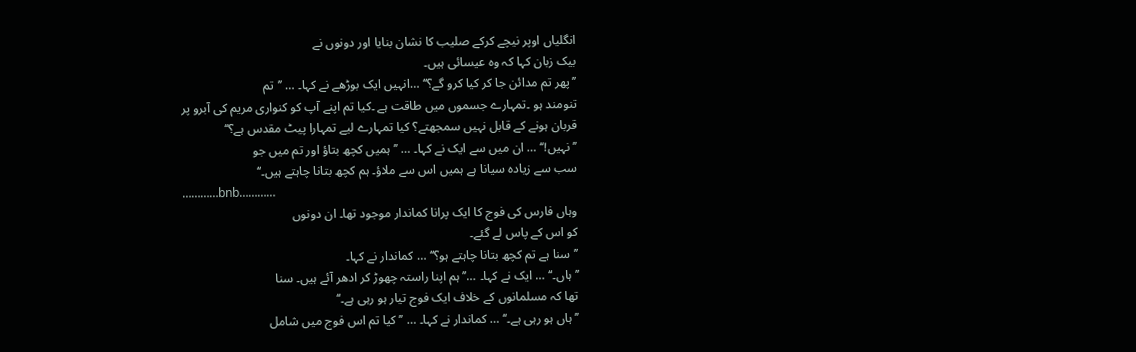انگلیاں اوپر نیچے کرکے صلیب کا نشان بنایا اور دونوں نے
بیک زبان کہا کہ وہ عیسائی ہیں۔
’’پھر تم مدائن جا کر کیا کرو گے؟‘‘ …انہیں ایک بوڑھے نے کہا۔ … ’’تم
تنومند ہو ۔تمہارے جسموں میں طاقت ہے ۔کیا تم اپنے آپ کو کنواری مریم کی آبرو پر
قربان ہونے کے قابل نہیں سمجھتے؟ کیا تمہارے لیے تمہارا پیٹ مقدس ہے؟‘‘
’’نہیں!‘‘ … ان میں سے ایک نے کہا۔ … ’’ہمیں کچھ بتاؤ اور تم میں جو
سب سے زیادہ سیانا ہے ہمیں اس سے ملاؤ۔ ہم کچھ بتانا چاہتے ہیں۔‘‘
…………bnb…………
وہاں فارس کی فوج کا ایک پرانا کماندار موجود تھا۔ ان دونوں
کو اس کے پاس لے گئے۔
’’سنا ہے تم کچھ بتانا چاہتے ہو؟‘‘ … کماندار نے کہا۔
’’ہاں۔‘‘ … ایک نے کہا۔ …’’ہم اپنا راستہ چھوڑ کر ادھر آئے ہیں۔ سنا
تھا کہ مسلمانوں کے خلاف ایک فوج تیار ہو رہی ہے۔‘‘
’’ہاں ہو رہی ہے۔‘‘ … کماندار نے کہا۔ … ’’ کیا تم اس فوج میں شامل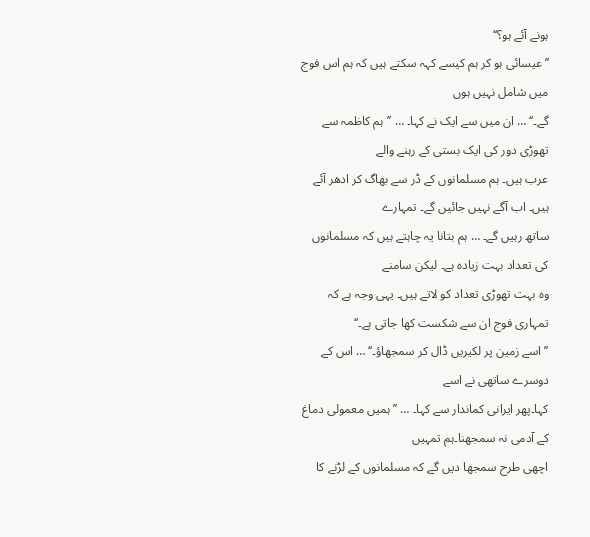ہونے آئے ہو؟‘‘
’’عیسائی ہو کر ہم کیسے کہہ سکتے ہیں کہ ہم اس فوج میں شامل نہیں ہوں
گے۔‘‘ … ان میں سے ایک نے کہا۔ … ’’ہم کاظمہ سے تھوڑی دور کی ایک بستی کے رہنے والے
عرب ہیں۔ ہم مسلمانوں کے ڈر سے بھاگ کر ادھر آئے ہیں۔ اب آگے نہیں جائیں گے۔ تمہارے
ساتھ رہیں گے۔ … ہم بتانا یہ چاہتے ہیں کہ مسلمانوں کی تعداد بہت زیادہ ہے۔ لیکن سامنے
وہ بہت تھوڑی تعداد کو لاتے ہیں۔ یہی وجہ ہے کہ تمہاری فوج ان سے شکست کھا جاتی ہے۔‘‘
’’اسے زمین پر لکیریں ڈال کر سمجھاؤ۔‘‘ … اس کے دوسرے ساتھی نے اسے
کہا۔پھر ایرانی کماندار سے کہا۔ … ’’ہمیں معمولی دماغ کے آدمی نہ سمجھنا۔ہم تمہیں
اچھی طرح سمجھا دیں گے کہ مسلمانوں کے لڑنے کا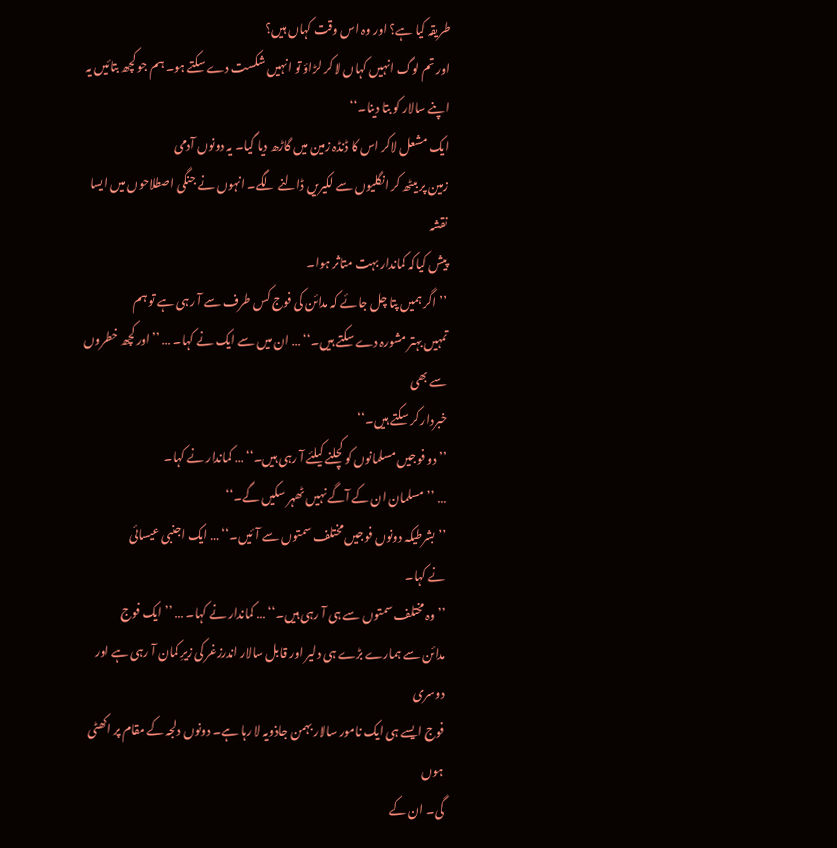طریقہ کیا ہے؟ اور وہ اس وقت کہاں ہیں؟
اور تم لوگ انہیں کہاں لا کر لڑاؤ تو انہیں شکست دے سکتے ہو۔ ہم جو کچھ بتائیں یہ
اپنے سالار کو بتا دینا۔‘‘
ایک مشعل لاکر اس کا ڈنڈہ زمین میں گاڑھ دیا گیا۔ یہ دونوں آدمی
زمین پر بیٹھ کر انگلیوں سے لکیریں ڈالنے لگے۔ انہوں نے جنگی اصطلاحوں میں ایسا نقشہ
پیش کیاکہ کماندار بہت متاثر ہوا۔
’’اگر ہمیں پتا چل جائے کہ مدائن کی فوج کس طرف سے آ رہی ہے تو ہم
تمہیں بہتر مشورہ دے سکتے ہیں۔‘‘ … ان میں سے ایک نے کہا۔ … ’’اور کچھ خطروں سے بھی
خبردار کر سکتے ہیں۔‘‘
’’دو فوجیں مسلمانوں کو کچلنے کیلئے آ رہی ہیں۔‘‘ … کماندار نے کہا۔
… ’’مسلمان ان کے آگے نہیں ٹھہر سکیں گے۔‘‘
’’بشرطیکہ دونوں فوجیں مختلف سمتوں سے آئیں۔‘‘ … ایک اجنبی عیسائی
نے کہا۔
’’وہ مختلف سمتوں سے ہی آ رہی ہیں۔‘‘ … کماندار نے کہا۔ … ’’ایک فوج
مدائن سے ہمارے بڑے ہی دلیر اور قابل سالار اندرزغر کی زیرِ کمان آ رہی ہے اور دوسری
فوج ایسے ہی ایک نامور سالار بہمن جاذویہ لا رہا ہے۔ دونوں دلجہ کے مقام پر اکھٹی ہوں
گی۔ ان کے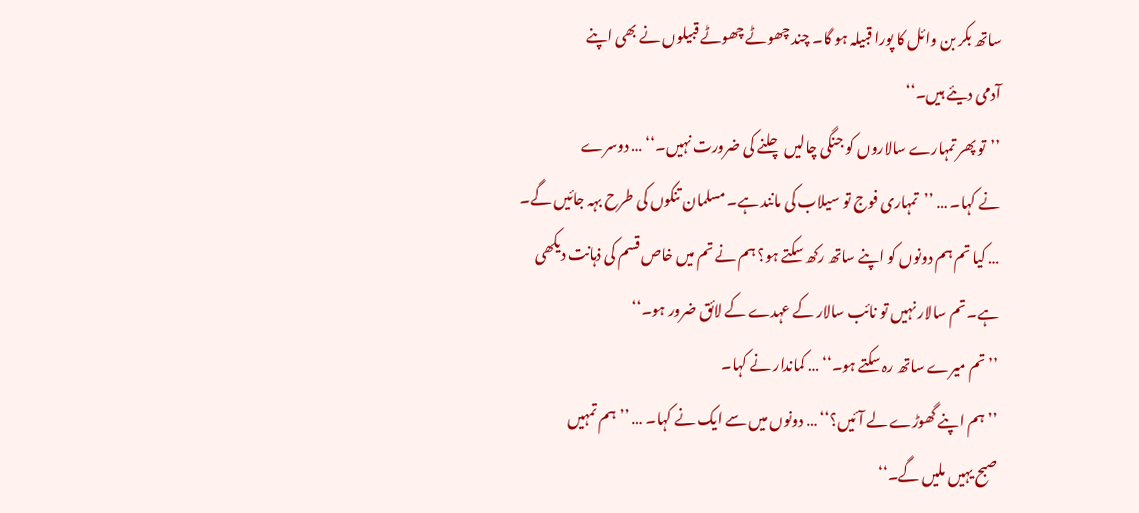ساتھ بکر بن وائل کا پورا قبیلہ ہو گا۔ چند چھوٹے چھوٹے قبیلوں نے بھی اپنے
آدمی دیئے ہیں۔‘‘
’’تو پھر تمہارے سالاروں کو جنگی چالیں چلنے کی ضرورت نہیں۔‘‘ … دوسرے
نے کہا۔ … ’’تمہاری فوج تو سیلاب کی مانند ہے۔ مسلمان تنکوں کی طرح بہہ جائیں گے۔
… کیا تم ہم دونوں کو اپنے ساتھ رکھ سکتے ہو؟ ہم نے تم میں خاص قسم کی ذہانت دیکھی
ہے۔ تم سالار نہیں تو نائب سالار کے عہدے کے لائق ضرور ہو۔‘‘
’’تم میرے ساتھ رہ سکتے ہو۔‘‘ … کماندار نے کہا۔
’’ہم اپنے گھوڑے لے آئیں؟‘‘ … دونوں میں سے ایک نے کہا۔ … ’’ہم تمہیں
صبح یہیں ملیں گے۔‘‘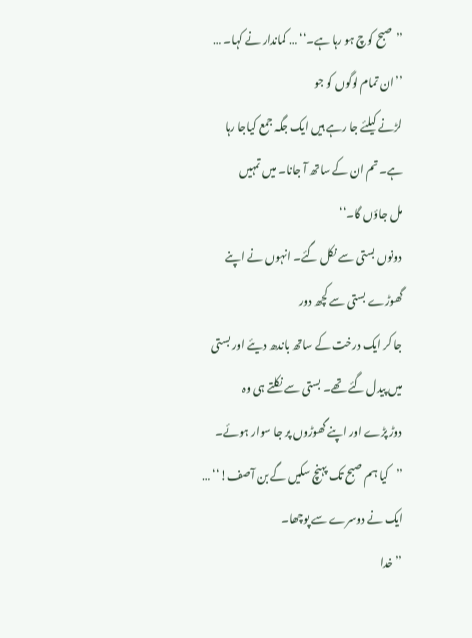’’صبح کوچ ہو رہا ہے۔‘‘ … کماندار نے کہا۔ … ’’ان تمام لوگوں کو جو
لڑنے کیلئے جا رہے ہیں ایک جگہ جمع کیاجا رہا ہے۔تم ان کے ساتھ آ جانا۔ میں تمہیں
مل جاؤں گا۔‘‘
دونوں بستی سے نکل گئے۔ انہوں نے اپنے گھوڑے بستی سے کچھ دور
جا کر ایک درخت کے ساتھ باندھ دیئے اور بستی میں پیدل گئے تھے۔ بستی سے نکلتے ہی وہ
دوڑ پڑے اور اپنے گھوڑوں پر جا سوار ہوئے۔
’’کیا ہم صبح تک پہنچ سکیں گے بن آصف!‘‘ … ایک نے دوسرے سے پوچھا۔
’’خدا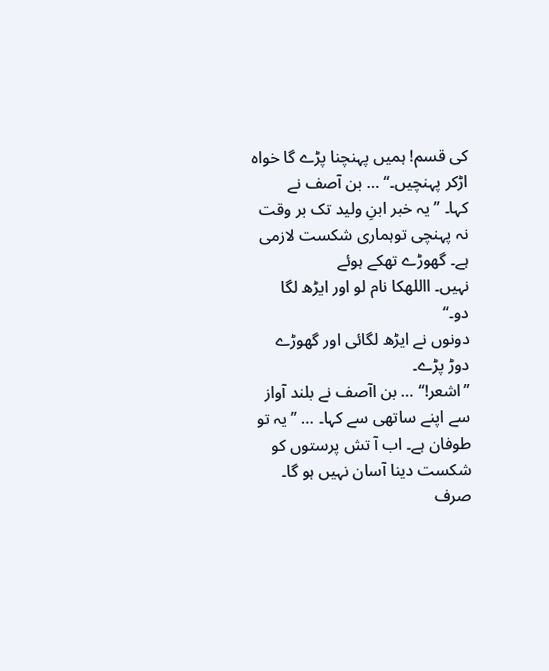کی قسم! ہمیں پہنچنا پڑے گا خواہ اڑکر پہنچیں۔‘‘ … بن آصف نے
کہا۔ ’’یہ خبر ابنِ ولید تک بر وقت نہ پہنچی توہماری شکست لازمی ہے۔ گھوڑے تھکے ہوئے
نہیں۔ االلهکا نام لو اور ایڑھ لگا دو۔‘‘
دونوں نے ایڑھ لگائی اور گھوڑے دوڑ پڑے۔
’’اشعر!‘‘ … بن اآصف نے بلند آواز سے اپنے ساتھی سے کہا۔ … ’’یہ تو
طوفان ہے۔ اب آ تش پرستوں کو شکست دینا آسان نہیں ہو گا۔ صرف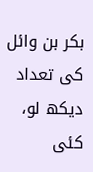بکر بن وائل کی تعداد
دیکھ لو، کئی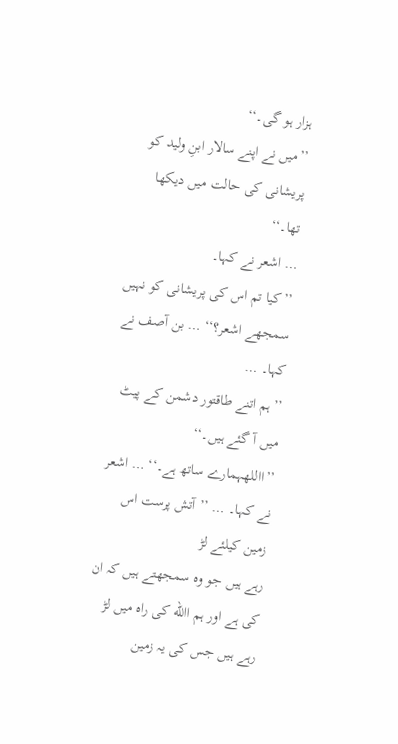ہزار ہو گی۔‘‘
’’میں نے اپنے سالار ابنِ ولید کو پریشانی کی حالت میں دیکھا تھا۔‘‘
… اشعر نے کہا۔
’’کیا تم اس کی پریشانی کو نہیں سمجھے اشعر؟‘‘ … بن آصف نے کہا۔ …
’’ہم اتنے طاقتور دشمن کے پیٹ میں آ گئے ہیں۔‘‘
’’االلهہمارے ساتھ ہے۔‘‘ … اشعر نے کہا۔ … ’’آتش پرست اس زمین کیلئے لڑ
رہے ہیں جو وہ سمجھتے ہیں کہ ان کی ہے اور ہم االله کی راہ میں لڑ رہے ہیں جس کی یہ زمین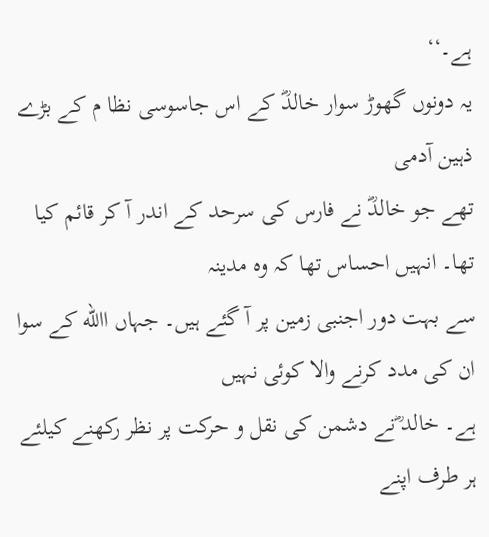ہے۔‘‘
یہ دونوں گھوڑ سوار خالدؓ کے اس جاسوسی نظا م کے بڑے ذہین آدمی
تھے جو خالدؓ نے فارس کی سرحد کے اندر آ کر قائم کیا تھا۔ انہیں احساس تھا کہ وہ مدینہ
سے بہت دور اجنبی زمین پر آ گئے ہیں۔ جہاں االله کے سوا ان کی مدد کرنے والا کوئی نہیں
ہے۔ خالد ؓنے دشمن کی نقل و حرکت پر نظر رکھنے کیلئے ہر طرف اپنے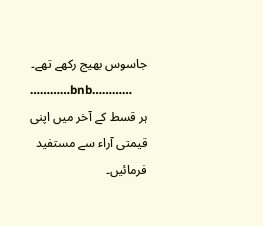جاسوس بھیج رکھے تھے۔
…………bnb…………
ہر قسط کے آخر میں اپنی قیمتی آراء سے مستفید
فرمائیں۔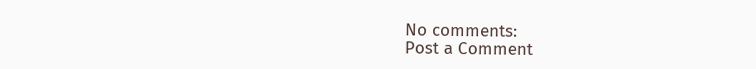No comments:
Post a Comment